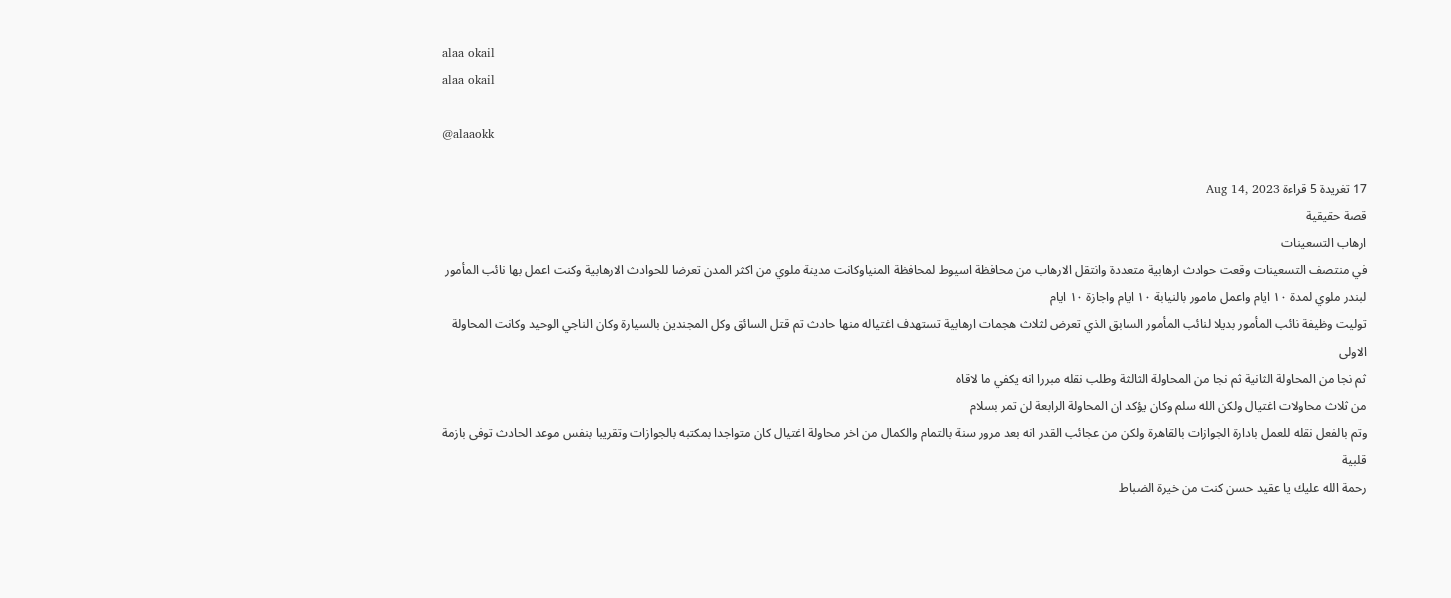alaa okail
alaa okail

@alaaokk

17 تغريدة 5 قراءة Aug 14, 2023
قصة حقيقية
ارهاب التسعينات
في منتصف التسعينات وقعت حوادث ارهابية متعددة وانتقل الارهاب من محافظة اسيوط لمحافظة المنياوكانت مدينة ملوي من اكثر المدن تعرضا للحوادث الارهابية وكنت اعمل بها نائب المأمور لبندر ملوي لمدة ١٠ ايام واعمل مامور بالنيابة ١٠ ايام واجازة ١٠ ايام
توليت وظيفة نائب المأمور بديلا لنائب المأمور السابق الذي تعرض لثلاث هجمات ارهابية تستهدف اغتياله منها حادث تم قتل السائق وكل المجندين بالسيارة وكان الناجي الوحيد وكانت المحاولة الاولى
ثم نجا من المحاولة الثانية ثم نجا من المحاولة الثالثة وطلب نقله مبررا انه يكفي ما لاقاه
من ثلاث محاولات اغتيال ولكن الله سلم وكان يؤكد ان المحاولة الرابعة لن تمر بسلام
وتم بالفعل نقله للعمل بادارة الجوازات بالقاهرة ولكن من عجائب القدر انه بعد مرور سنة بالتمام والكمال من اخر محاولة اغتيال كان متواجدا بمكتبه بالجوازات وتقريبا بنفس موعد الحادث توفى بازمة قلبية
رحمة الله عليك يا عقيد حسن كنت من خيرة الضباط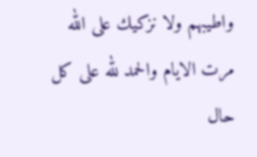واطيبهم ولا نزكيك على الله
مرت الايام والحمد لله على كل حال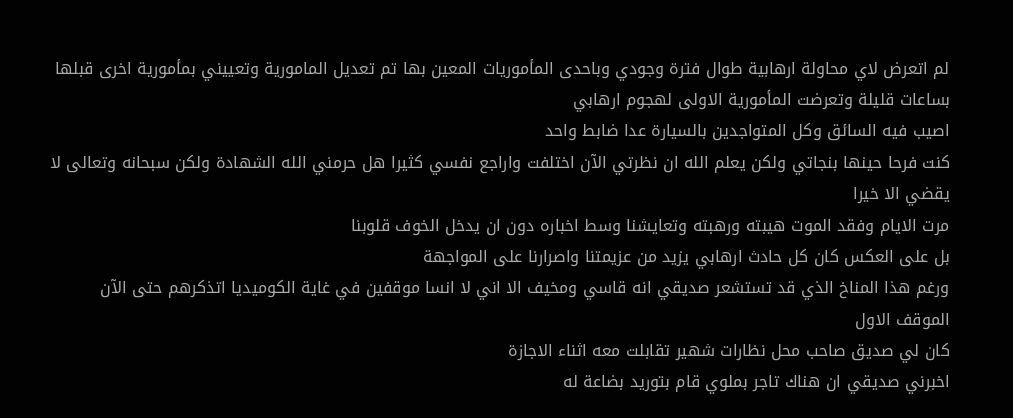لم اتعرض لاي محاولة ارهابية طوال فترة وجودي وباحدى المأموريات المعين بها تم تعديل المامورية وتعييني بمأمورية اخرى قبلها بساعات قليلة وتعرضت المأمورية الاولى لهجوم ارهابي
اصيب فيه السائق وكل المتواجدين بالسيارة عدا ضابط واحد
كنت فرحا حينها بنجاتي ولكن يعلم الله ان نظرتي الآن اختلفت واراجع نفسي كثيرا هل حرمني الله الشهادة ولكن سبحانه وتعالى لا يقضي الا خيرا
مرت الايام وفقد الموت هيبته ورهبته وتعايشنا وسط اخباره دون ان يدخل الخوف قلوبنا
بل على العكس كان كل حادث ارهابي يزيد من عزيمتنا واصرارنا على المواجهة
ورغم هذا المناخ الذي قد تستشعر صديقي انه قاسي ومخيف الا اني لا انسا موقفين في غاية الكوميديا اتذكرهم حتى الآن
الموقف الاول
كان لي صديق صاحب محل نظارات شهير تقابلت معه اثناء الاجازة
اخبرني صديقي ان هناك تاجر بملوي قام بتوريد بضاعة له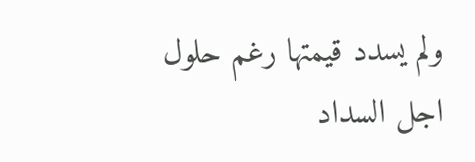ولم يسدد قيمتها رغم حلول اجل السداد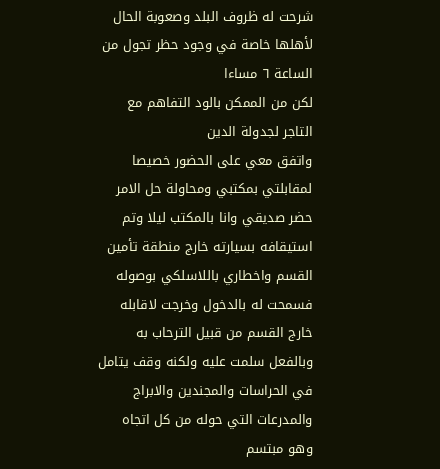شرحت له ظروف البلد وصعوبة الحال لأهلها خاصة في وجود حظر تجول من الساعة ٦ مساءا
لكن من الممكن بالود التفاهم مع التاجر لجدولة الدين
واتفق معي على الحضور خصيصا لمقابلتي بمكتبي ومحاولة حل الامر
حضر صديقي وانا بالمكتب ليلا وتم استيقافه بسيارته خارج منطقة تأمين القسم واخطاري باللاسلكي بوصوله فسمحت له بالدخول وخرجت لاقابله خارج القسم من قبيل الترحاب به وبالفعل سلمت عليه ولكنه وقف يتامل في الحراسات والمجندين والابراج والمدرعات التي حوله من كل اتجاه وهو مبتسم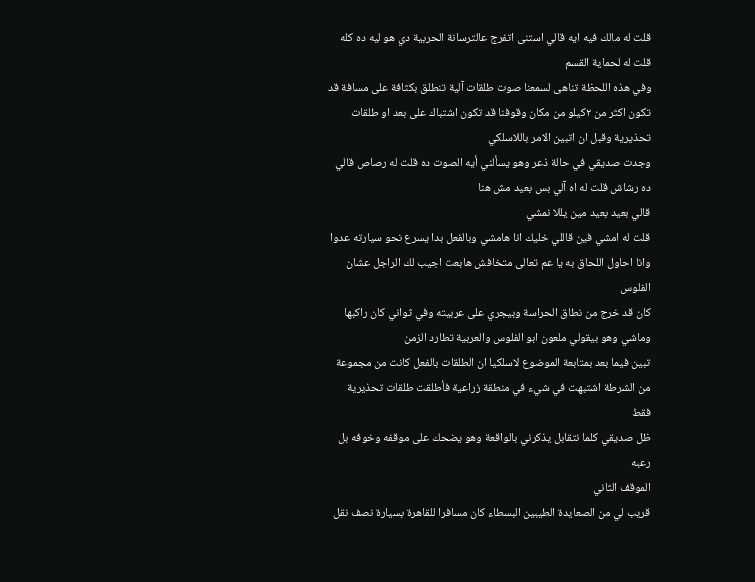قلت له مالك فيه ايه قالي استنى اتفرج عالترسانة الحربية دي هو ليه ده كله قلت له لحماية القسم
وفي هذه اللحظة تناهى لسمعنا صوت طلقات آلية تنطلق بكثافة على مسافة قد تكون اكثر من ٢كيلو من مكان وقوفنا قد تكون اشتباك على بعد او طلقات تحذيرية وقبل ان اتبين الامر باللاسلكي
وجدت صديقي في حالة ذعر وهو يسألني أيه الصوت ده قلت له رصاص قالي ده رشاش قلت له اه آلي بس بعيد مش هنا
قالي بعيد بعيد مين يللا نمشي
قلت له امشي فين قاللي خليك انا هامشي وبالفعل بدا يسرع نحو سيارته عدوا وانا احاول اللحاق به يا عم تعالى متخافش هابعت اجيب لك الراجل عشان الفلوس
كان قد خرج من نطاق الحراسة وبيجري على عربيته وفي ثواني كان راكبها وماشي وهو بيقولي ملعون ابو الفلوس والعربية تطارد الزمن
تبين فيما بعد بمتابعة الموضوع لاسلكيا ان الطلقات بالفعل كانت من مجموعة من الشرطة اشتبهت في شيء في منطقة زراعية فأطلقت طلقات تحذيرية فقط
ظل صديقي كلما نتقابل يذكرني بالواقعة وهو يضحك على موقفه وخوفه بل رعبه
الموقف الثاني
قريب لي من الصعايدة الطيبين البسطاء كان مسافرا للقاهرة بسيارة نصف نقل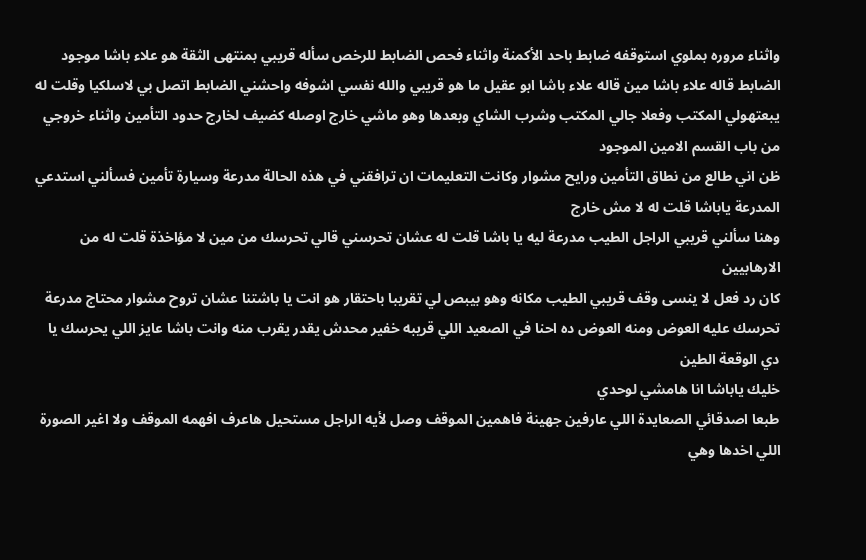واثناء مروره بملوي استوقفه ضابط باحد الأكمنة واثناء فحص الضابط للرخص سأله قريبي بمنتهى الثقة هو علاء باشا موجود
الضابط قاله علاء باشا مين قاله علاء باشا ابو عقيل ما هو قريبي والله نفسي اشوفه واحشني الضابط اتصل بي لاسلكيا وقلت له يبعتهولي المكتب وفعلا جالي المكتب وشرب الشاي وبعدها وهو ماشي خارج اوصله كضيف لخارج حدود التأمين واثناء خروجي من باب القسم الامين الموجود
ظن اني طالع من نطاق التأمين ورايح مشوار وكانت التعليمات ان ترافقني في هذه الحالة مدرعة وسيارة تأمين فسألني استدعي المدرعة ياباشا قلت له لا مش خارج
وهنا سألني قريبي الراجل الطيب مدرعة ليه يا باشا قلت له عشان تحرسني قالي تحرسك من مين لا مؤاخذة قلت له من الارهابيين
كان رد فعل لا ينسى وقف قريبي الطيب مكانه وهو بيبص لي تقريبا باحتقار هو انت يا باشتنا عشان تروح مشوار محتاج مدرعة تحرسك عليه العوض ومنه العوض ده احنا في الصعيد اللي قريبه خفير محدش يقدر يقرب منه وانت باشا عايز اللي يحرسك يا دي الوقعة الطين
خليك ياباشا انا هامشي لوحدي
طبعا اصدقائي الصعايدة اللي عارفين جهينة فاهمين الموقف وصل لأيه الراجل مستحيل هاعرف افهمه الموقف ولا اغير الصورة اللي اخدها وهي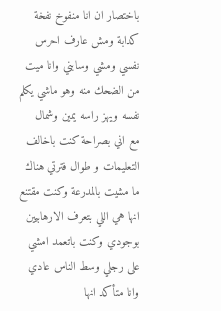باختصار ان انا منفوخ نفخة كدابة ومش عارف احرس نفسي ومشي وسابني وانا ميت من الضحك منه وهو ماشي يكلم نفسه ويهز راسه يمين وشمال
مع اني بصراحة كنت باخالف التعليمات و طوال فترتي هناك ما مشيت بالمدرعة وكنت مقتنع انها هي اللي بتعرف الارهابيين بوجودي وكنت باتعمد امشي على رجلي وسط الناس عادي وانا متأكد انها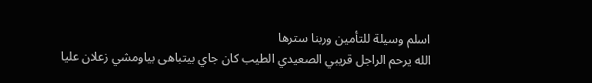اسلم وسيلة للتأمين وربنا سترها
الله يرحم الراجل قريبي الصعيدي الطيب كان جاي بيتباهى بياومشي زعلان عليا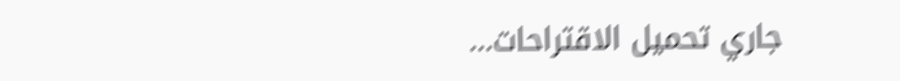جاري تحميل الاقتراحات...